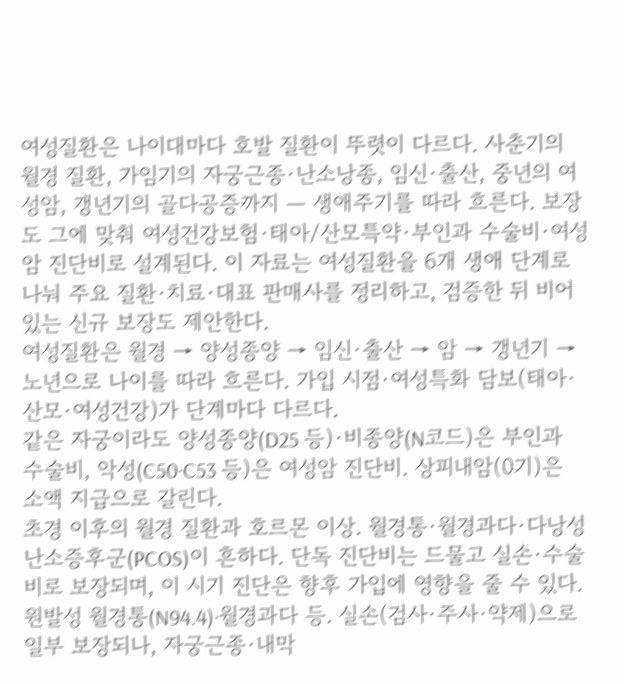여성질환은 나이대마다 호발 질환이 뚜렷이 다르다. 사춘기의 월경 질환, 가임기의 자궁근종·난소낭종, 임신·출산, 중년의 여성암, 갱년기의 골다공증까지 — 생애주기를 따라 흐른다. 보장도 그에 맞춰 여성건강보험·태아/산모특약·부인과 수술비·여성암 진단비로 설계된다. 이 자료는 여성질환을 6개 생애 단계로 나눠 주요 질환·치료·대표 판매사를 정리하고, 검증한 뒤 비어 있는 신규 보장도 제안한다.
여성질환은 월경 → 양성종양 → 임신·출산 → 암 → 갱년기 → 노년으로 나이를 따라 흐른다. 가입 시점·여성특화 담보(태아·산모·여성건강)가 단계마다 다르다.
같은 자궁이라도 양성종양(D25 등)·비종양(N코드)은 부인과 수술비, 악성(C50·C53 등)은 여성암 진단비. 상피내암(0기)은 소액 지급으로 갈린다.
초경 이후의 월경 질환과 호르몬 이상. 월경통·월경과다·다낭성난소증후군(PCOS)이 흔하다. 단독 진단비는 드물고 실손·수술비로 보장되며, 이 시기 진단은 향후 가입에 영향을 줄 수 있다.
원발성 월경통(N94.4)·월경과다 등. 실손(검사·주사·약제)으로 일부 보장되나, 자궁근종·내막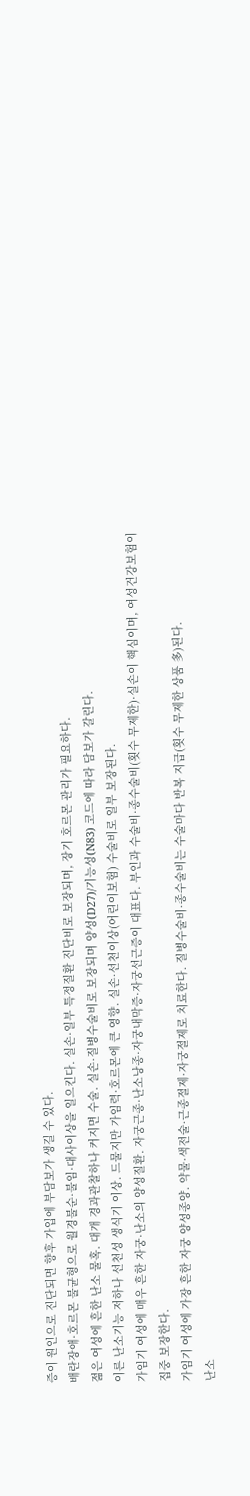증이 원인으로 진단되면 향후 가입에 부담보가 생길 수 있다.
배란장애·호르몬 불균형으로 월경불순·불임·대사이상을 일으킨다. 실손·일부 특정질환 진단비로 보장되며, 장기 호르몬 관리가 필요하다.
젊은 여성에 흔한 난소 물혹. 대개 경과관찰하나 커지면 수술. 실손·질병수술비로 보장되며 양성(D27)/기능성(N83) 코드에 따라 담보가 갈린다.
이른 난소기능 저하나 선천성 생식기 이상. 드물지만 가임력·호르몬에 큰 영향. 실손·선천이상(어린이보험) 수술비로 일부 보장된다.
가임기 여성에 매우 흔한 자궁·난소의 양성질환. 자궁근종·난소낭종·자궁내막증·자궁선근증이 대표다. 부인과 수술비·종수술비(횟수 무제한)·실손이 핵심이며, 여성건강보험이 집중 보장한다.
가임기 여성에 가장 흔한 자궁 양성종양. 약물·색전술·근종절제·자궁절제로 치료한다. 질병수술비·종수술비는 수술마다 반복 지급(횟수 무제한 상품 多)된다.
난소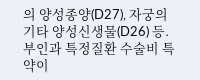의 양성종양(D27), 자궁의 기타 양성신생물(D26) 등. 부인과 특정질환 수술비 특약이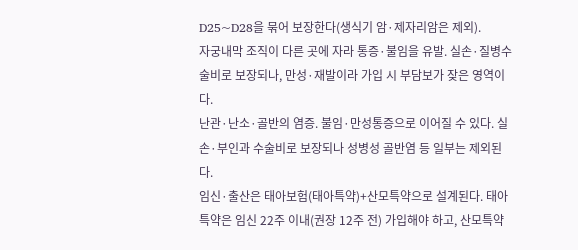D25~D28을 묶어 보장한다(생식기 암·제자리암은 제외).
자궁내막 조직이 다른 곳에 자라 통증·불임을 유발. 실손·질병수술비로 보장되나, 만성·재발이라 가입 시 부담보가 잦은 영역이다.
난관·난소·골반의 염증. 불임·만성통증으로 이어질 수 있다. 실손·부인과 수술비로 보장되나 성병성 골반염 등 일부는 제외된다.
임신·출산은 태아보험(태아특약)+산모특약으로 설계된다. 태아특약은 임신 22주 이내(권장 12주 전) 가입해야 하고, 산모특약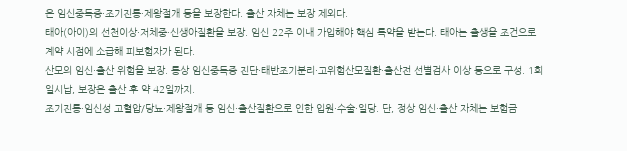은 임신중독증·조기진통·제왕절개 등을 보장한다. 출산 자체는 보장 제외다.
태아(아이)의 선천이상·저체중·신생아질환을 보장. 임신 22주 이내 가입해야 핵심 특약을 받는다. 태아는 출생을 조건으로 계약 시점에 소급해 피보험자가 된다.
산모의 임신·출산 위험을 보장. 통상 임신중독증 진단·태반조기분리·고위험산모질환·출산전 선별검사 이상 등으로 구성. 1회 일시납, 보장은 출산 후 약 42일까지.
조기진통·임신성 고혈압/당뇨·제왕절개 등 임신·출산질환으로 인한 입원·수술·일당. 단, 정상 임신·출산 자체는 보험금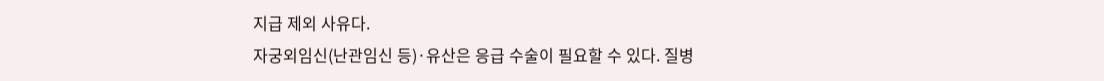지급 제외 사유다.
자궁외임신(난관임신 등)·유산은 응급 수술이 필요할 수 있다. 질병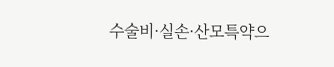수술비·실손·산모특약으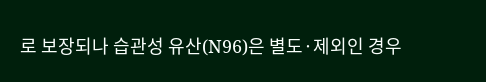로 보장되나 습관성 유산(N96)은 별도·제외인 경우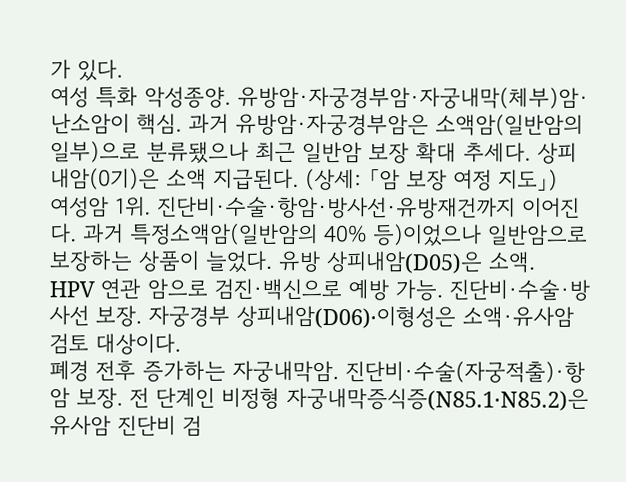가 있다.
여성 특화 악성종양. 유방암·자궁경부암·자궁내막(체부)암·난소암이 핵심. 과거 유방암·자궁경부암은 소액암(일반암의 일부)으로 분류됐으나 최근 일반암 보장 확대 추세다. 상피내암(0기)은 소액 지급된다. (상세: 「암 보장 여정 지도」)
여성암 1위. 진단비·수술·항암·방사선·유방재건까지 이어진다. 과거 특정소액암(일반암의 40% 등)이었으나 일반암으로 보장하는 상품이 늘었다. 유방 상피내암(D05)은 소액.
HPV 연관 암으로 검진·백신으로 예방 가능. 진단비·수술·방사선 보장. 자궁경부 상피내암(D06)·이형성은 소액·유사암 검토 대상이다.
폐경 전후 증가하는 자궁내막암. 진단비·수술(자궁적출)·항암 보장. 전 단계인 비정형 자궁내막증식증(N85.1·N85.2)은 유사암 진단비 검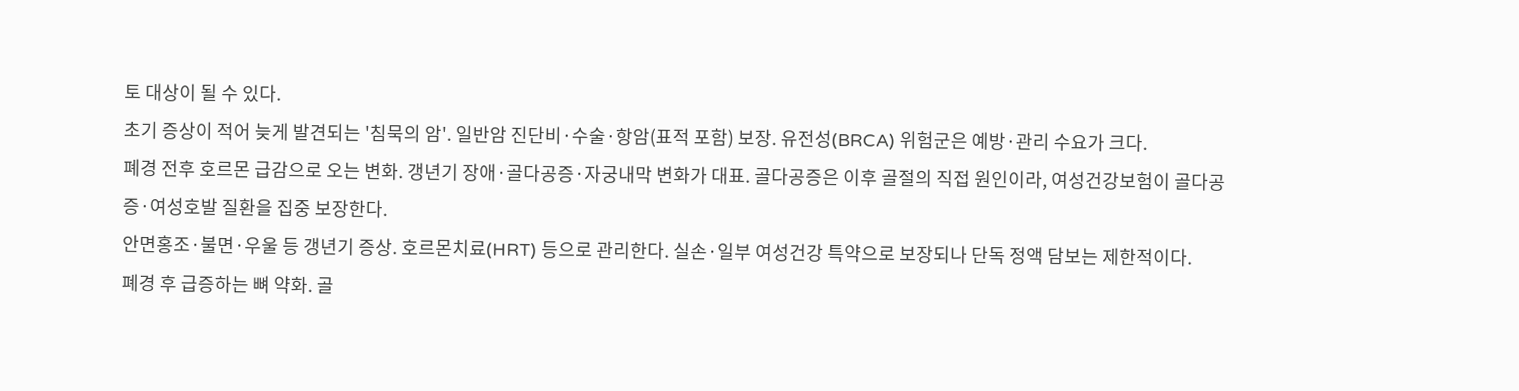토 대상이 될 수 있다.
초기 증상이 적어 늦게 발견되는 '침묵의 암'. 일반암 진단비·수술·항암(표적 포함) 보장. 유전성(BRCA) 위험군은 예방·관리 수요가 크다.
폐경 전후 호르몬 급감으로 오는 변화. 갱년기 장애·골다공증·자궁내막 변화가 대표. 골다공증은 이후 골절의 직접 원인이라, 여성건강보험이 골다공증·여성호발 질환을 집중 보장한다.
안면홍조·불면·우울 등 갱년기 증상. 호르몬치료(HRT) 등으로 관리한다. 실손·일부 여성건강 특약으로 보장되나 단독 정액 담보는 제한적이다.
폐경 후 급증하는 뼈 약화. 골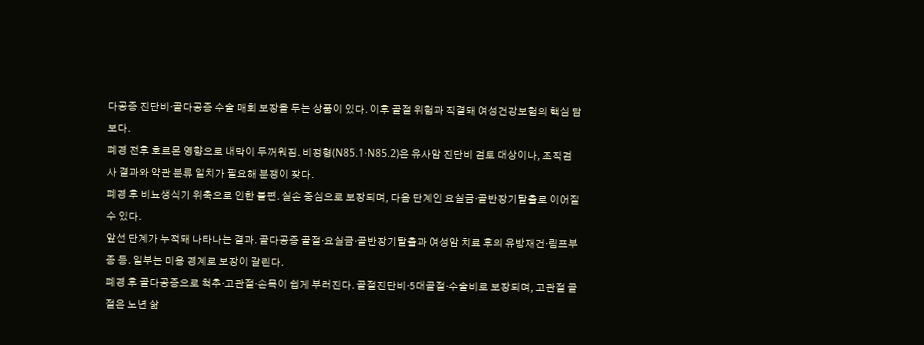다공증 진단비·골다공증 수술 매회 보장을 두는 상품이 있다. 이후 골절 위험과 직결돼 여성건강보험의 핵심 담보다.
폐경 전후 호르몬 영향으로 내막이 두꺼워짐. 비정형(N85.1·N85.2)은 유사암 진단비 검토 대상이나, 조직검사 결과와 약관 분류 일치가 필요해 분쟁이 잦다.
폐경 후 비뇨생식기 위축으로 인한 불편. 실손 중심으로 보장되며, 다음 단계인 요실금·골반장기탈출로 이어질 수 있다.
앞선 단계가 누적돼 나타나는 결과. 골다공증 골절·요실금·골반장기탈출과 여성암 치료 후의 유방재건·림프부종 등. 일부는 미용 경계로 보장이 갈린다.
폐경 후 골다공증으로 척추·고관절·손목이 쉽게 부러진다. 골절진단비·5대골절·수술비로 보장되며, 고관절 골절은 노년 삶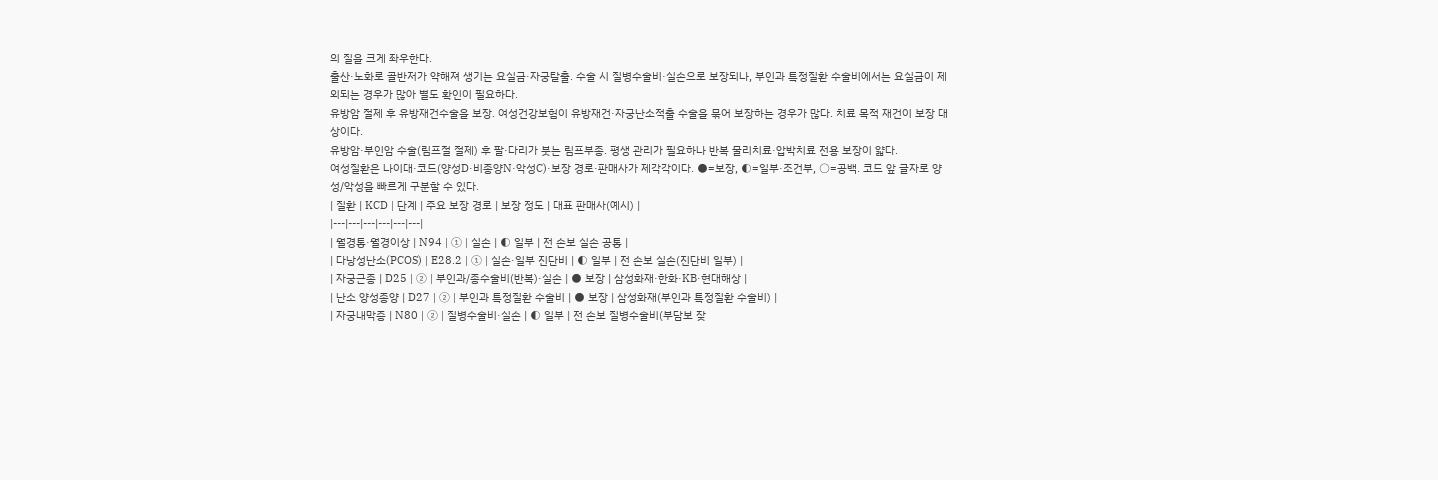의 질을 크게 좌우한다.
출산·노화로 골반저가 약해져 생기는 요실금·자궁탈출. 수술 시 질병수술비·실손으로 보장되나, 부인과 특정질환 수술비에서는 요실금이 제외되는 경우가 많아 별도 확인이 필요하다.
유방암 절제 후 유방재건수술을 보장. 여성건강보험이 유방재건·자궁난소적출 수술을 묶어 보장하는 경우가 많다. 치료 목적 재건이 보장 대상이다.
유방암·부인암 수술(림프절 절제) 후 팔·다리가 붓는 림프부종. 평생 관리가 필요하나 반복 물리치료·압박치료 전용 보장이 얇다.
여성질환은 나이대·코드(양성D·비종양N·악성C)·보장 경로·판매사가 제각각이다. ●=보장, ◐=일부·조건부, ○=공백. 코드 앞 글자로 양성/악성을 빠르게 구분할 수 있다.
| 질환 | KCD | 단계 | 주요 보장 경로 | 보장 정도 | 대표 판매사(예시) |
|---|---|---|---|---|---|
| 월경통·월경이상 | N94 | ① | 실손 | ◐ 일부 | 전 손보 실손 공통 |
| 다낭성난소(PCOS) | E28.2 | ① | 실손·일부 진단비 | ◐ 일부 | 전 손보 실손(진단비 일부) |
| 자궁근종 | D25 | ② | 부인과/종수술비(반복)·실손 | ● 보장 | 삼성화재·한화·KB·현대해상 |
| 난소 양성종양 | D27 | ② | 부인과 특정질환 수술비 | ● 보장 | 삼성화재(부인과 특정질환 수술비) |
| 자궁내막증 | N80 | ② | 질병수술비·실손 | ◐ 일부 | 전 손보 질병수술비(부담보 잦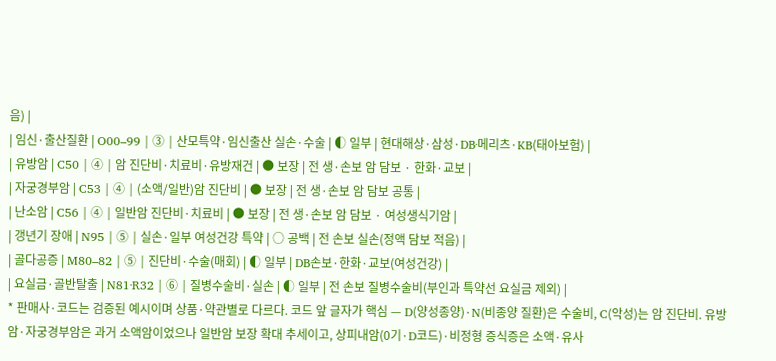음) |
| 임신·출산질환 | O00–99 | ③ | 산모특약·임신출산 실손·수술 | ◐ 일부 | 현대해상·삼성·DB·메리츠·KB(태아보험) |
| 유방암 | C50 | ④ | 암 진단비·치료비·유방재건 | ● 보장 | 전 생·손보 암 담보 · 한화·교보 |
| 자궁경부암 | C53 | ④ | (소액/일반)암 진단비 | ● 보장 | 전 생·손보 암 담보 공통 |
| 난소암 | C56 | ④ | 일반암 진단비·치료비 | ● 보장 | 전 생·손보 암 담보 · 여성생식기암 |
| 갱년기 장애 | N95 | ⑤ | 실손·일부 여성건강 특약 | ○ 공백 | 전 손보 실손(정액 담보 적음) |
| 골다공증 | M80–82 | ⑤ | 진단비·수술(매회) | ◐ 일부 | DB손보·한화·교보(여성건강) |
| 요실금·골반탈출 | N81·R32 | ⑥ | 질병수술비·실손 | ◐ 일부 | 전 손보 질병수술비(부인과 특약선 요실금 제외) |
* 판매사·코드는 검증된 예시이며 상품·약관별로 다르다. 코드 앞 글자가 핵심 — D(양성종양)·N(비종양 질환)은 수술비, C(악성)는 암 진단비. 유방암·자궁경부암은 과거 소액암이었으나 일반암 보장 확대 추세이고, 상피내암(0기·D코드)·비정형 증식증은 소액·유사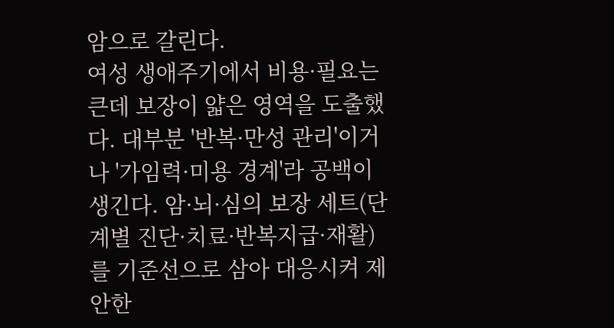암으로 갈린다.
여성 생애주기에서 비용·필요는 큰데 보장이 얇은 영역을 도출했다. 대부분 '반복·만성 관리'이거나 '가임력·미용 경계'라 공백이 생긴다. 암·뇌·심의 보장 세트(단계별 진단·치료·반복지급·재활)를 기준선으로 삼아 대응시켜 제안한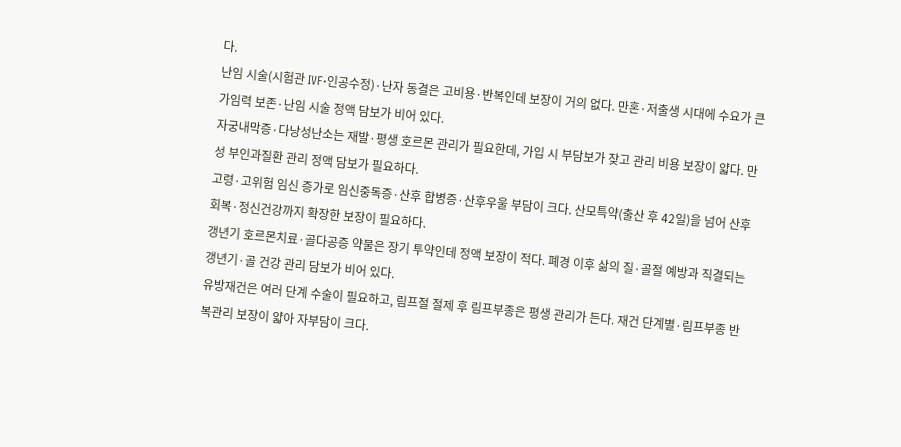다.
난임 시술(시험관 IVF·인공수정)·난자 동결은 고비용·반복인데 보장이 거의 없다. 만혼·저출생 시대에 수요가 큰 가임력 보존·난임 시술 정액 담보가 비어 있다.
자궁내막증·다낭성난소는 재발·평생 호르몬 관리가 필요한데, 가입 시 부담보가 잦고 관리 비용 보장이 얇다. 만성 부인과질환 관리 정액 담보가 필요하다.
고령·고위험 임신 증가로 임신중독증·산후 합병증·산후우울 부담이 크다. 산모특약(출산 후 42일)을 넘어 산후 회복·정신건강까지 확장한 보장이 필요하다.
갱년기 호르몬치료·골다공증 약물은 장기 투약인데 정액 보장이 적다. 폐경 이후 삶의 질·골절 예방과 직결되는 갱년기·골 건강 관리 담보가 비어 있다.
유방재건은 여러 단계 수술이 필요하고, 림프절 절제 후 림프부종은 평생 관리가 든다. 재건 단계별·림프부종 반복관리 보장이 얇아 자부담이 크다.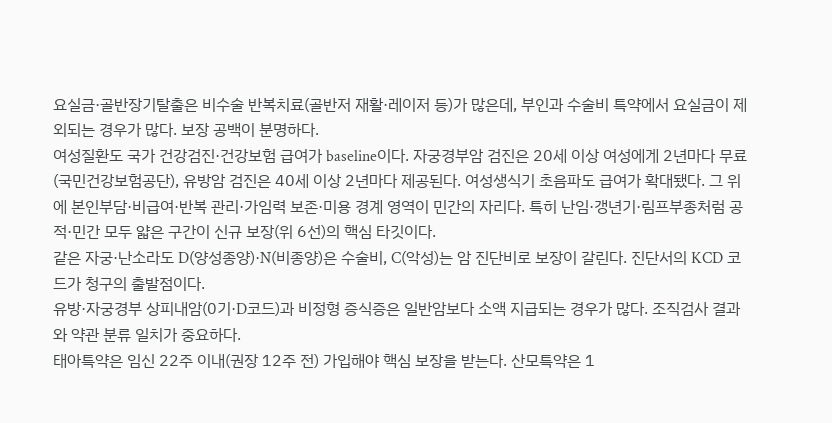요실금·골반장기탈출은 비수술 반복치료(골반저 재활·레이저 등)가 많은데, 부인과 수술비 특약에서 요실금이 제외되는 경우가 많다. 보장 공백이 분명하다.
여성질환도 국가 건강검진·건강보험 급여가 baseline이다. 자궁경부암 검진은 20세 이상 여성에게 2년마다 무료(국민건강보험공단), 유방암 검진은 40세 이상 2년마다 제공된다. 여성생식기 초음파도 급여가 확대됐다. 그 위에 본인부담·비급여·반복 관리·가임력 보존·미용 경계 영역이 민간의 자리다. 특히 난임·갱년기·림프부종처럼 공적·민간 모두 얇은 구간이 신규 보장(위 6선)의 핵심 타깃이다.
같은 자궁·난소라도 D(양성종양)·N(비종양)은 수술비, C(악성)는 암 진단비로 보장이 갈린다. 진단서의 KCD 코드가 청구의 출발점이다.
유방·자궁경부 상피내암(0기·D코드)과 비정형 증식증은 일반암보다 소액 지급되는 경우가 많다. 조직검사 결과와 약관 분류 일치가 중요하다.
태아특약은 임신 22주 이내(권장 12주 전) 가입해야 핵심 보장을 받는다. 산모특약은 1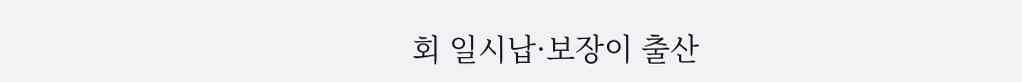회 일시납·보장이 출산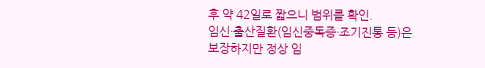후 약 42일로 짧으니 범위를 확인.
임신·출산질환(임신중독증·조기진통 등)은 보장하지만 정상 임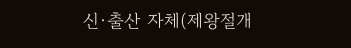신·출산 자체(제왕절개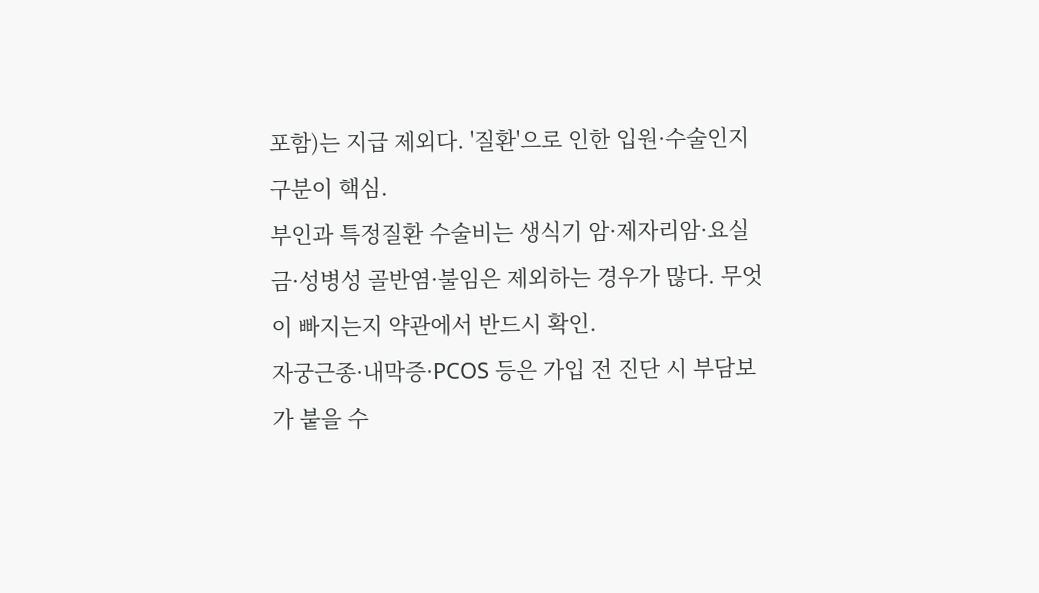포함)는 지급 제외다. '질환'으로 인한 입원·수술인지 구분이 핵심.
부인과 특정질환 수술비는 생식기 암·제자리암·요실금·성병성 골반염·불임은 제외하는 경우가 많다. 무엇이 빠지는지 약관에서 반드시 확인.
자궁근종·내막증·PCOS 등은 가입 전 진단 시 부담보가 붙을 수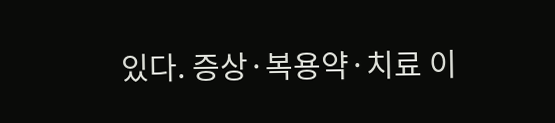있다. 증상·복용약·치료 이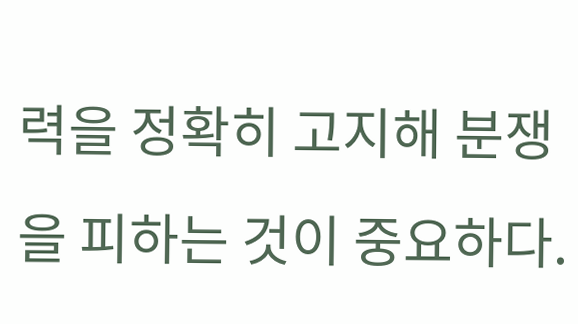력을 정확히 고지해 분쟁을 피하는 것이 중요하다.